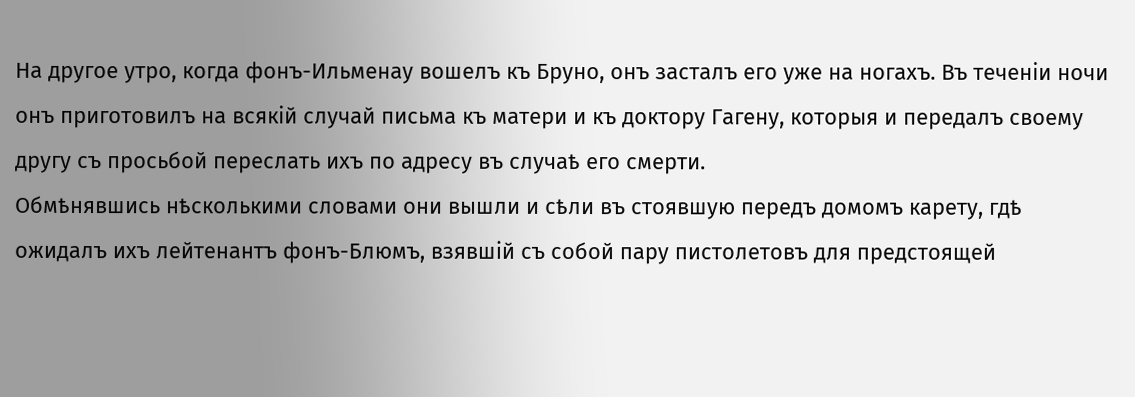На другое утро, когда фонъ-Ильменау вошелъ къ Бруно, онъ засталъ его уже на ногахъ. Въ теченіи ночи онъ приготовилъ на всякій случай письма къ матери и къ доктору Гагену, которыя и передалъ своему другу съ просьбой переслать ихъ по адресу въ случаѣ его смерти.
Обмѣнявшись нѣсколькими словами они вышли и сѣли въ стоявшую передъ домомъ карету, гдѣ ожидалъ ихъ лейтенантъ фонъ-Блюмъ, взявшій съ собой пару пистолетовъ для предстоящей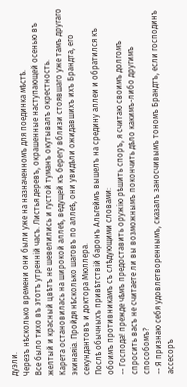дуэли.
Черезъ нѣсколько времени они были уже на назначенномъ для поединка мѣстѣ.
Все было тихо въ этотъ утренній часъ. Листья деревъ, окрашенные наступающей осенью въ желтый и красный цвѣтъ не шевелились и густой туманъ окутывалъ окрестность.
Карета остановилась на широкой аллеѣ, ведущей къ берегу вблизи стоявшаго уже тамъ другаго экинаяіа. Пройдя нѣсколько шаговъ по аллеѣ, они увидѣли ожидавшихъ ихъ Брандта, его секундантовъ и доктора Мюллера.
Послѣ обычныхъ привѣтствій баронъ Альгеймъ вышелъ на средину аллеи и обратился къ обоимъ противникамъ съ слѣдующими словами:
-- Господа! прежде чѣмъ предоставить оружію рѣшить споръ, я считаю своимъ долгомъ спросить васъ не считаете ли вы возможнымъ покончить дѣло какимъ-либо другимъ способомъ?
-- Я признаю себя удовлетвореннымъ, сказалъ заносчивымъ тономъ Брандтъ, если господинъ ассесоръ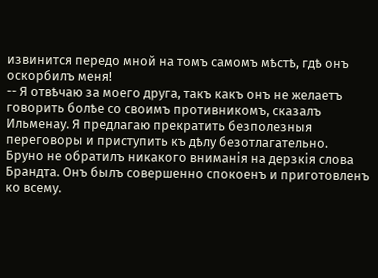извинится передо мной на томъ самомъ мѣстѣ, гдѣ онъ оскорбилъ меня!
-- Я отвѣчаю за моего друга, такъ какъ онъ не желаетъ говорить болѣе со своимъ противникомъ, сказалъ Ильменау. Я предлагаю прекратить безполезныя переговоры и приступить къ дѣлу безотлагательно.
Бруно не обратилъ никакого вниманія на дерзкія слова Брандта. Онъ былъ совершенно спокоенъ и приготовленъ ко всему.